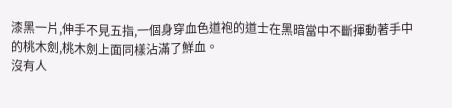漆黑一片,伸手不見五指,一個身穿血色道袍的道士在黑暗當中不斷揮動著手中的桃木劍,桃木劍上面同樣沾滿了鮮血。
沒有人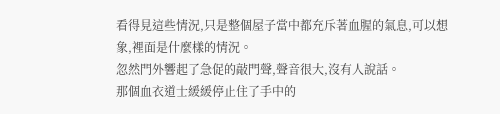看得見這些情況,只是整個屋子當中都充斥著血腥的氣息,可以想象,裡面是什麼樣的情況。
忽然門外響起了急促的敲門聲,聲音很大,沒有人說話。
那個血衣道士緩緩停止住了手中的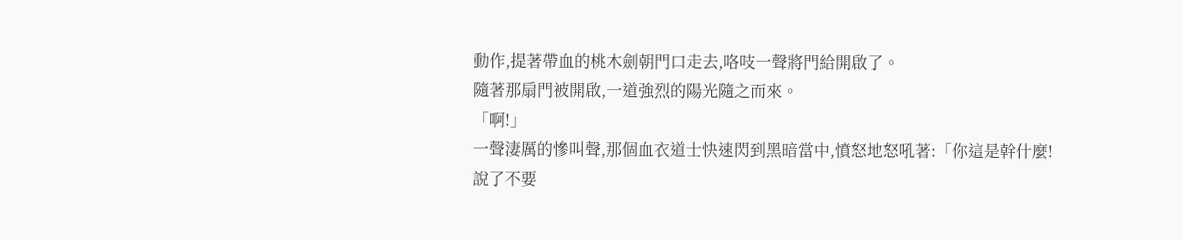動作,提著帶血的桃木劍朝門口走去,咯吱一聲將門給開啟了。
隨著那扇門被開啟,一道強烈的陽光隨之而來。
「啊!」
一聲淒厲的慘叫聲,那個血衣道士快速閃到黑暗當中,憤怒地怒吼著:「你這是幹什麼!說了不要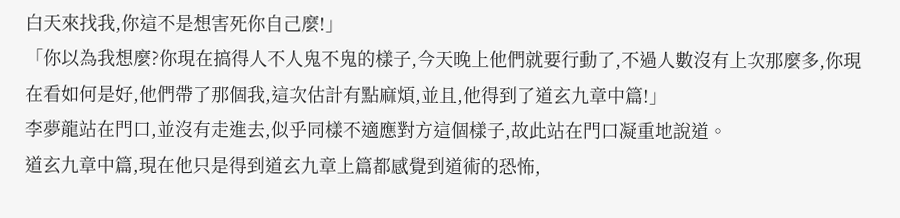白天來找我,你這不是想害死你自己麼!」
「你以為我想麼?你現在搞得人不人鬼不鬼的樣子,今天晚上他們就要行動了,不過人數沒有上次那麼多,你現在看如何是好,他們帶了那個我,這次估計有點麻煩,並且,他得到了道玄九章中篇!」
李夢龍站在門口,並沒有走進去,似乎同樣不適應對方這個樣子,故此站在門口凝重地說道。
道玄九章中篇,現在他只是得到道玄九章上篇都感覺到道術的恐怖,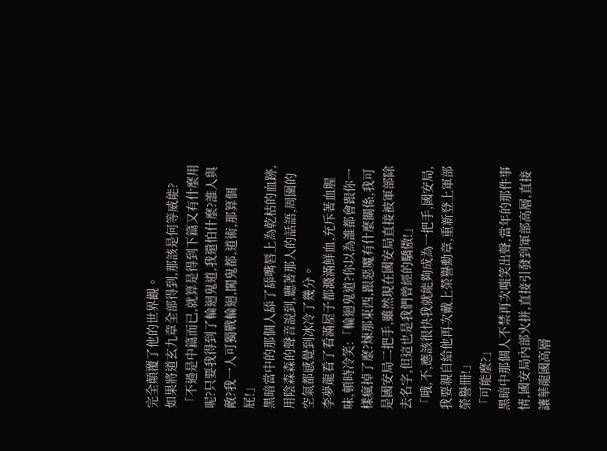完全顛覆了他的世界觀。
如果將道玄九章全部得到,那該是何等威能?
「不過是中篇而已,就算是得到下篇又有什麼用呢?只要我得到了輪迴鬼道,我還怕什麼?誰人與敵?我一人可獨戰輪迴,闖鬼都,道術,那算個屁!」
黑暗當中的那個人舔了舔嘴唇上為乾枯的血跡,用陰森森的聲音說到,聽著那人的話語,周圍的空氣都感覺到冰冷了幾分。
李夢龍看了看滿屋子都濺滿鮮血,充斥著血腥味,頓時冷笑:「輪迴鬼道?你以為誰都會跟你一樣瘋掉了麼?煉那東西,跟惡魔有什麼關係,我可是國安局二把手,雖然現在國安局直接被軍部除去名字,但這也是我們曾經的驕傲!」
「哦,不,應該很快我就能夠成為一把手,國安局,我要親自給他再次戴上榮譽勳章,重新登上軍部榮譽冊!」
「可能麼?」
黑暗中那個人不禁再次嗤笑出聲,當年的那件事情,國安局內部火拼,直接引發到軍部高層,直接讓華龍國高層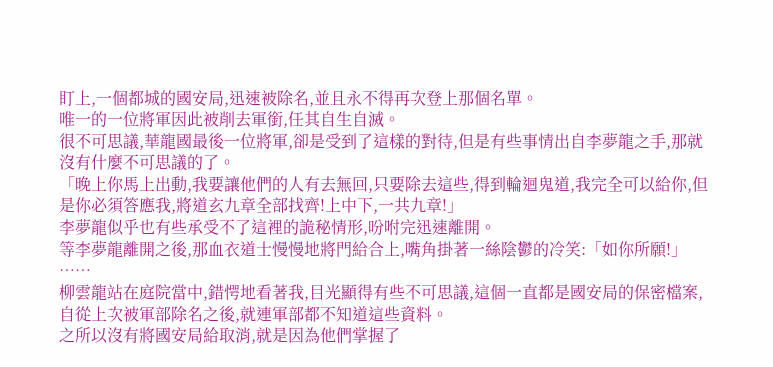盯上,一個都城的國安局,迅速被除名,並且永不得再次登上那個名單。
唯一的一位將軍因此被削去軍銜,任其自生自滅。
很不可思議,華龍國最後一位將軍,卻是受到了這樣的對待,但是有些事情出自李夢龍之手,那就沒有什麼不可思議的了。
「晚上你馬上出動,我要讓他們的人有去無回,只要除去這些,得到輪迴鬼道,我完全可以給你,但是你必須答應我,將道玄九章全部找齊!上中下,一共九章!」
李夢龍似乎也有些承受不了這裡的詭秘情形,吩咐完迅速離開。
等李夢龍離開之後,那血衣道士慢慢地將門給合上,嘴角掛著一絲陰鬱的冷笑:「如你所願!」
……
柳雲龍站在庭院當中,錯愕地看著我,目光顯得有些不可思議,這個一直都是國安局的保密檔案,自從上次被軍部除名之後,就連軍部都不知道這些資料。
之所以沒有將國安局給取消,就是因為他們掌握了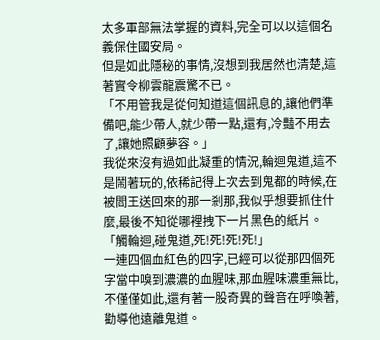太多軍部無法掌握的資料,完全可以以這個名義保住國安局。
但是如此隱秘的事情,沒想到我居然也清楚,這著實令柳雲龍震驚不已。
「不用管我是從何知道這個訊息的,讓他們準備吧,能少帶人,就少帶一點,還有,冷豔不用去了,讓她照顧夢容。」
我從來沒有過如此凝重的情況,輪迴鬼道,這不是鬧著玩的,依稀記得上次去到鬼都的時候,在被閻王送回來的那一剎那,我似乎想要抓住什麼,最後不知從哪裡拽下一片黑色的紙片。
「觸輪迴,碰鬼道,死!死!死!死!」
一連四個血紅色的四字,已經可以從那四個死字當中嗅到濃濃的血腥味,那血腥味濃重無比,不僅僅如此,還有著一股奇異的聲音在呼喚著,勸導他遠離鬼道。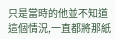只是當時的他並不知道這個情況,一直都將那紙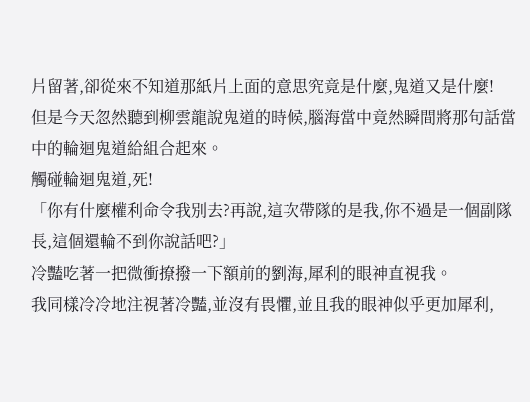片留著,卻從來不知道那紙片上面的意思究竟是什麼,鬼道又是什麼!
但是今天忽然聽到柳雲龍說鬼道的時候,腦海當中竟然瞬間將那句話當中的輪迴鬼道給組合起來。
觸碰輪迴鬼道,死!
「你有什麼權利命令我別去?再說,這次帶隊的是我,你不過是一個副隊長,這個還輪不到你說話吧?」
冷豔吃著一把微衝撩撥一下額前的劉海,犀利的眼神直視我。
我同樣冷冷地注視著冷豔,並沒有畏懼,並且我的眼神似乎更加犀利,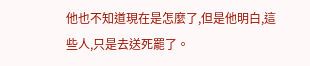他也不知道現在是怎麼了,但是他明白,這些人,只是去送死罷了。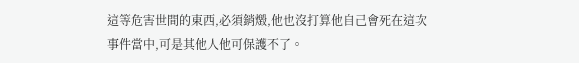這等危害世間的東西,必須銷燬,他也沒打算他自己會死在這次事件當中,可是其他人他可保護不了。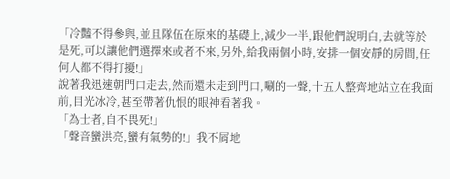「冷豔不得參與,並且隊伍在原來的基礎上,減少一半,跟他們說明白,去就等於是死,可以讓他們選擇來或者不來,另外,給我兩個小時,安排一個安靜的房間,任何人都不得打擾!」
說著我迅速朝門口走去,然而還未走到門口,唰的一聲,十五人整齊地站立在我面前,目光冰冷,甚至帶著仇恨的眼神看著我。
「為士者,自不畏死!」
「聲音蠻洪亮,蠻有氣勢的!」我不屑地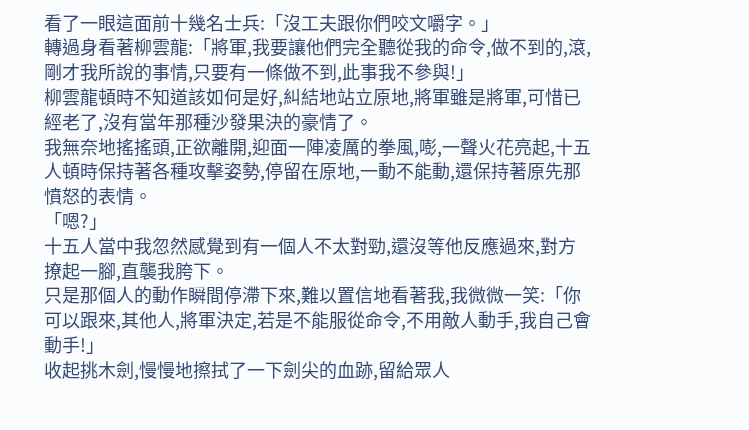看了一眼這面前十幾名士兵:「沒工夫跟你們咬文嚼字。」
轉過身看著柳雲龍:「將軍,我要讓他們完全聽從我的命令,做不到的,滾,剛才我所說的事情,只要有一條做不到,此事我不參與!」
柳雲龍頓時不知道該如何是好,糾結地站立原地,將軍雖是將軍,可惜已經老了,沒有當年那種沙發果決的豪情了。
我無奈地搖搖頭,正欲離開,迎面一陣凌厲的拳風,嘭,一聲火花亮起,十五人頓時保持著各種攻擊姿勢,停留在原地,一動不能動,還保持著原先那憤怒的表情。
「嗯?」
十五人當中我忽然感覺到有一個人不太對勁,還沒等他反應過來,對方撩起一腳,直襲我胯下。
只是那個人的動作瞬間停滯下來,難以置信地看著我,我微微一笑:「你可以跟來,其他人,將軍決定,若是不能服從命令,不用敵人動手,我自己會動手!」
收起挑木劍,慢慢地擦拭了一下劍尖的血跡,留給眾人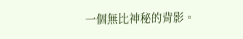一個無比神秘的背影。